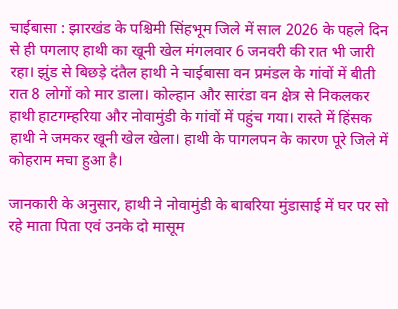चाईबासा : झारखंड के पश्चिमी सिंहभूम जिले में साल 2026 के पहले दिन से ही पगलाए हाथी का खूनी खेल मंगलवार 6 जनवरी की रात भी जारी रहा। झुंड से बिछड़े दंतैल हाथी ने चाईबासा वन प्रमंडल के गांवों में बीती रात 8 लोगों को मार डाला। कोल्हान और सारंडा वन क्षेत्र से निकलकर हाथी हाटगम्हरिया और नोवामुंडी के गांवों में पहुंच गया। रास्ते में हिंसक हाथी ने जमकर खूनी खेल खेला। हाथी के पागलपन के कारण पूरे जिले में कोहराम मचा हुआ है।

जानकारी के अनुसार, हाथी ने नोवामुंडी के बाबरिया मुंडासाई में घर पर सो रहे माता पिता एवं उनके दो मासूम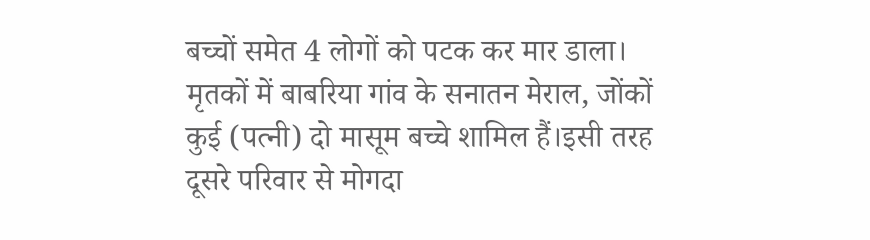बच्चों समेत 4 लोगों को पटक कर मार डाला। मृतकों में बाबरिया गांव के सनातन मेराल, जोंकों कुई (पत्नी) दो मासूम बच्चे शामिल हैं।इसी तरह दूसरे परिवार से मोगदा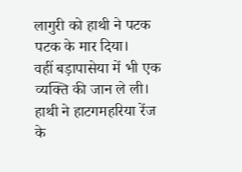लागुरी को हाथी ने पटक पटक के मार दिया।
वहीं बड़ापासेया में भी एक व्यक्ति की जान ले ली। हाथी ने हाटगमहरिया रेंज के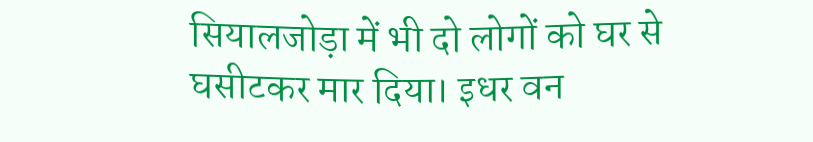सियालजोड़ा में भी दो लोगों को घर से घसीटकर मार दिया। इधर वन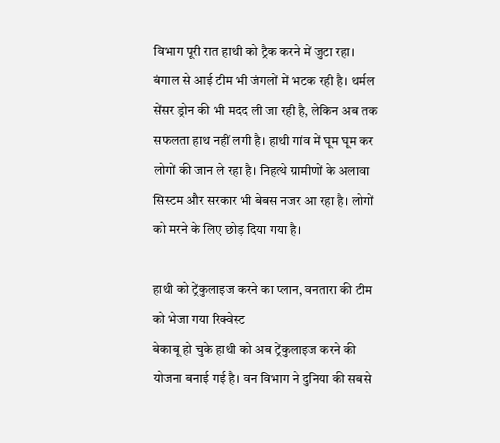विभाग पूरी रात हाथी को ट्रैक करने में जुटा रहा। बंगाल से आई टीम भी जंगलों में भटक रही है। थर्मल सेंसर ड्रोन की भी मदद ली जा रही है, लेकिन अब तक सफलता हाथ नहीं लगी है। हाथी गांव में घूम घूम कर लोगों की जान ले रहा है। निहत्थे ग्रामीणों के अलावा सिस्टम और सरकार भी बेबस नजर आ रहा है। लोगों को मरने के लिए छोड़ दिया गया है।

हाथी को ट्रेंकुलाइज करने का प्लान, वनतारा की टीम को भेजा गया रिक्वेस्ट
बेकाबू हो चुके हाथी को अब ट्रेंकुलाइज करने की योजना बनाई गई है। वन विभाग ने दुनिया की सबसे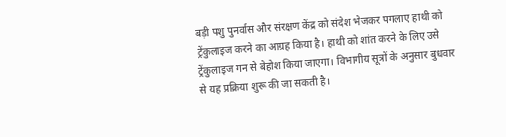बड़ी पशु पुनर्वास और संरक्षण केंद्र को संदेश भेजकर पगलाए हाथी को ट्रेंकुलाइज करने का आग्रह किया है। हाथी को शांत करने के लिए उसे ट्रेंकुलाइज गन से बेहोश किया जाएगा। विभागीय सूत्रों के अनुसार बुधवार से यह प्रक्रिया शुरू की जा सकती है।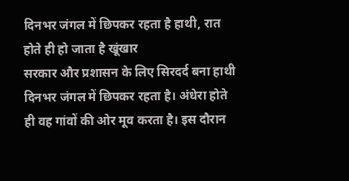दिनभर जंगल में छिपकर रहता है हाथी, रात होते ही हो जाता है खूंखार
सरकार और प्रशासन के लिए सिरदर्द बना हाथी दिनभर जंगल में छिपकर रहता है। अंधेरा होते ही वह गांवों की ओर मूव करता है। इस दौरान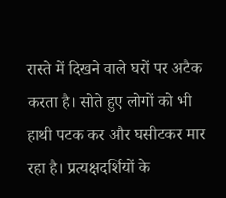रास्ते में दिखने वाले घरों पर अटैक करता है। सोते हुए लोगों को भी हाथी पटक कर और घसीटकर मार रहा है। प्रत्यक्षदर्शियों के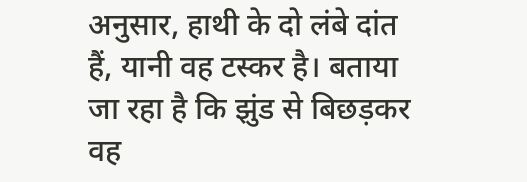अनुसार, हाथी के दो लंबे दांत हैं, यानी वह टस्कर है। बताया जा रहा है कि झुंड से बिछड़कर वह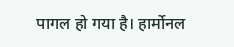पागल हो गया है। हार्मोनल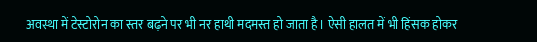अवस्था में टेस्टोरोन का स्तर बढ़ने पर भी नर हाथी मदमस्त हो जाता है। ऐसी हालत में भी हिंसक होकर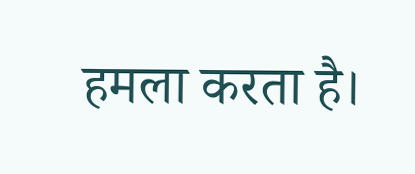हमला करता है।